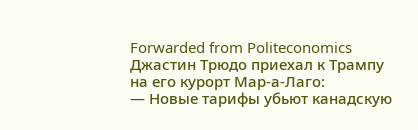Forwarded from Politeconomics
Джастин Трюдо приехал к Трампу на его курорт Мар-а-Лаго:
— Новые тарифы убьют канадскую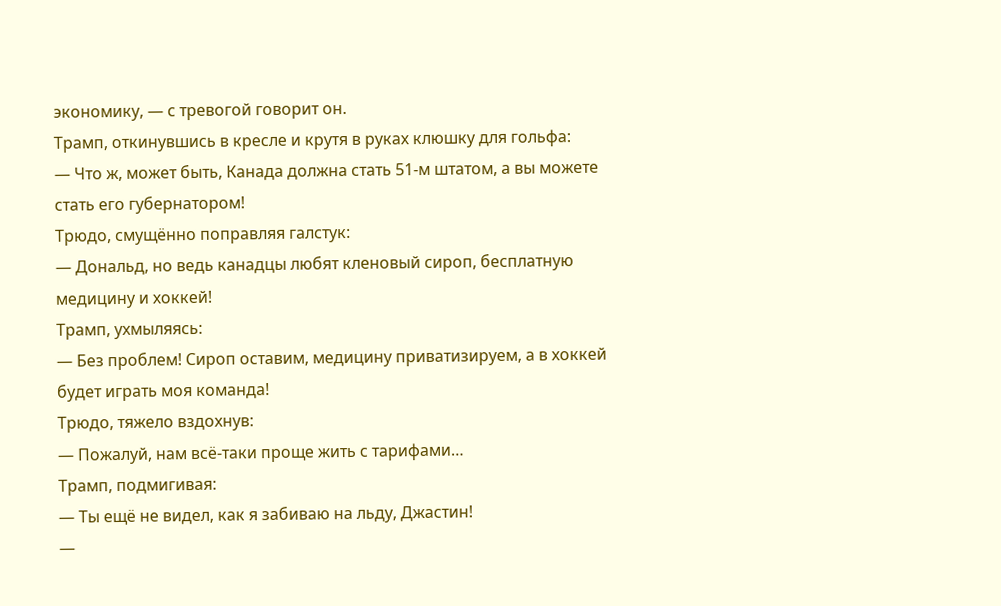экономику, — с тревогой говорит он.
Трамп, откинувшись в кресле и крутя в руках клюшку для гольфа:
— Что ж, может быть, Канада должна стать 51-м штатом, а вы можете стать его губернатором!
Трюдо, смущённо поправляя галстук:
— Дональд, но ведь канадцы любят кленовый сироп, бесплатную медицину и хоккей!
Трамп, ухмыляясь:
— Без проблем! Сироп оставим, медицину приватизируем, а в хоккей будет играть моя команда!
Трюдо, тяжело вздохнув:
— Пожалуй, нам всё-таки проще жить с тарифами…
Трамп, подмигивая:
— Ты ещё не видел, как я забиваю на льду, Джастин!
—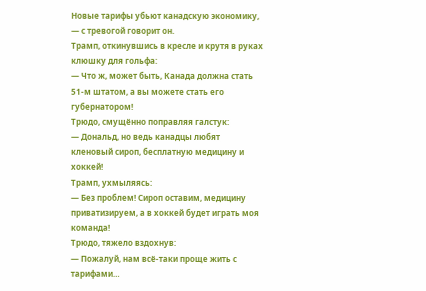Новые тарифы убьют канадскую экономику, — с тревогой говорит он.
Трамп, откинувшись в кресле и крутя в руках клюшку для гольфа:
— Что ж, может быть, Канада должна стать 51-м штатом, а вы можете стать его губернатором!
Трюдо, смущённо поправляя галстук:
— Дональд, но ведь канадцы любят кленовый сироп, бесплатную медицину и хоккей!
Трамп, ухмыляясь:
— Без проблем! Сироп оставим, медицину приватизируем, а в хоккей будет играть моя команда!
Трюдо, тяжело вздохнув:
— Пожалуй, нам всё-таки проще жить с тарифами…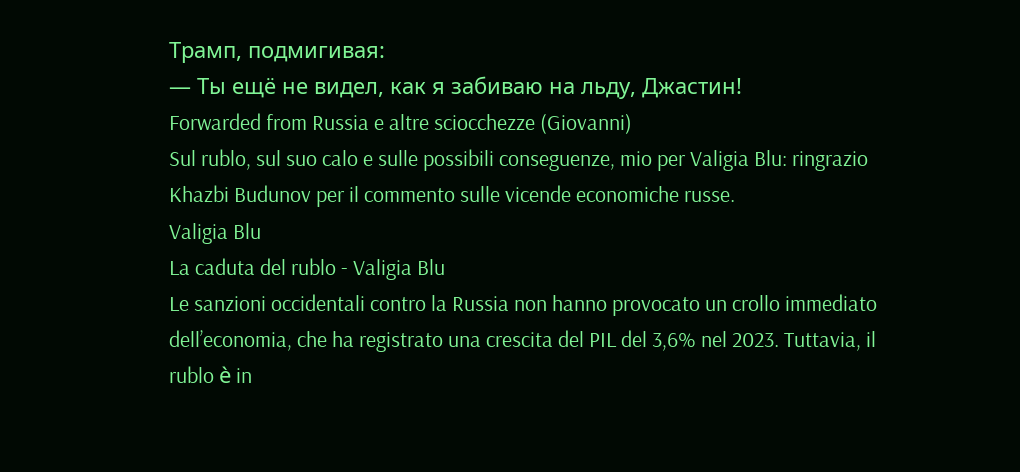Трамп, подмигивая:
— Ты ещё не видел, как я забиваю на льду, Джастин!
Forwarded from Russia e altre sciocchezze (Giovanni)
Sul rublo, sul suo calo e sulle possibili conseguenze, mio per Valigia Blu: ringrazio Khazbi Budunov per il commento sulle vicende economiche russe.
Valigia Blu
La caduta del rublo - Valigia Blu
Le sanzioni occidentali contro la Russia non hanno provocato un crollo immediato dell’economia, che ha registrato una crescita del PIL del 3,6% nel 2023. Tuttavia, il rublo è in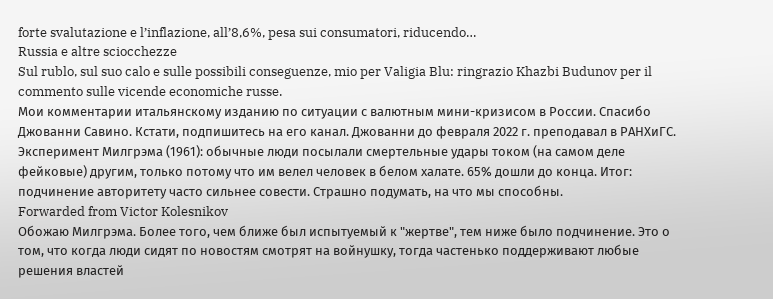forte svalutazione e l’inflazione, all’8,6%, pesa sui consumatori, riducendo…
Russia e altre sciocchezze
Sul rublo, sul suo calo e sulle possibili conseguenze, mio per Valigia Blu: ringrazio Khazbi Budunov per il commento sulle vicende economiche russe.
Мои комментарии итальянскому изданию по ситуации с валютным мини-кризисом в России. Спасибо Джованни Савино. Кстати, подпишитесь на его канал. Джованни до февраля 2022 г. преподавал в РАНХиГС.
Эксперимент Милгрэма (1961): обычные люди посылали смертельные удары током (на самом деле фейковые) другим, только потому что им велел человек в белом халате. 65% дошли до конца. Итог: подчинение авторитету часто сильнее совести. Страшно подумать, на что мы способны.
Forwarded from Victor Kolesnikov
Обожаю Милгрэма. Более того, чем ближе был испытуемый к "жертве", тем ниже было подчинение. Это о том, что когда люди сидят по новостям смотрят на войнушку, тогда частенько поддерживают любые решения властей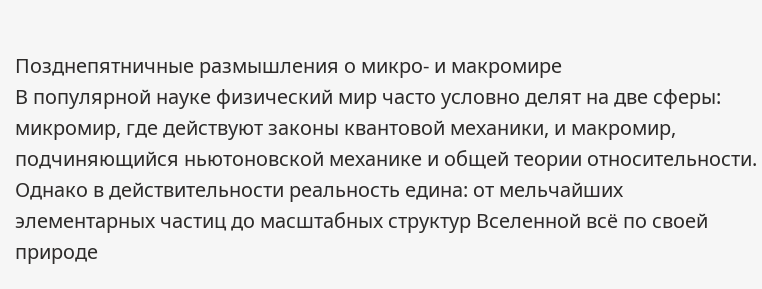Позднепятничные размышления о микро- и макромире
В популярной науке физический мир часто условно делят на две сферы: микромир, где действуют законы квантовой механики, и макромир, подчиняющийся ньютоновской механике и общей теории относительности. Однако в действительности реальность едина: от мельчайших элементарных частиц до масштабных структур Вселенной всё по своей природе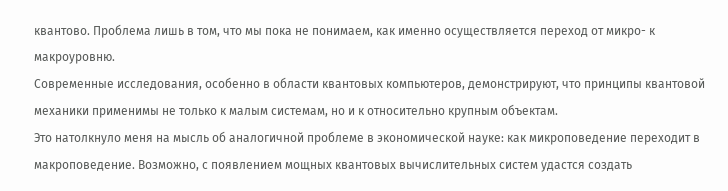квантово. Проблема лишь в том, что мы пока не понимаем, как именно осуществляется переход от микро- к макроуровню.
Современные исследования, особенно в области квантовых компьютеров, демонстрируют, что принципы квантовой механики применимы не только к малым системам, но и к относительно крупным объектам.
Это натолкнуло меня на мысль об аналогичной проблеме в экономической науке: как микроповедение переходит в макроповедение. Возможно, с появлением мощных квантовых вычислительных систем удастся создать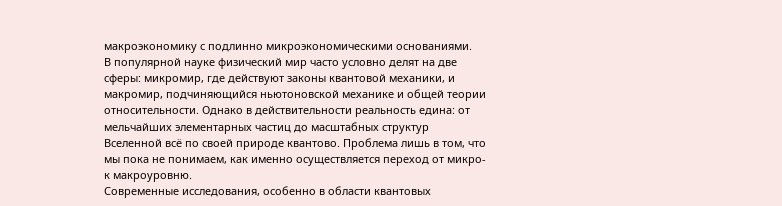макроэкономику с подлинно микроэкономическими основаниями.
В популярной науке физический мир часто условно делят на две сферы: микромир, где действуют законы квантовой механики, и макромир, подчиняющийся ньютоновской механике и общей теории относительности. Однако в действительности реальность едина: от мельчайших элементарных частиц до масштабных структур Вселенной всё по своей природе квантово. Проблема лишь в том, что мы пока не понимаем, как именно осуществляется переход от микро- к макроуровню.
Современные исследования, особенно в области квантовых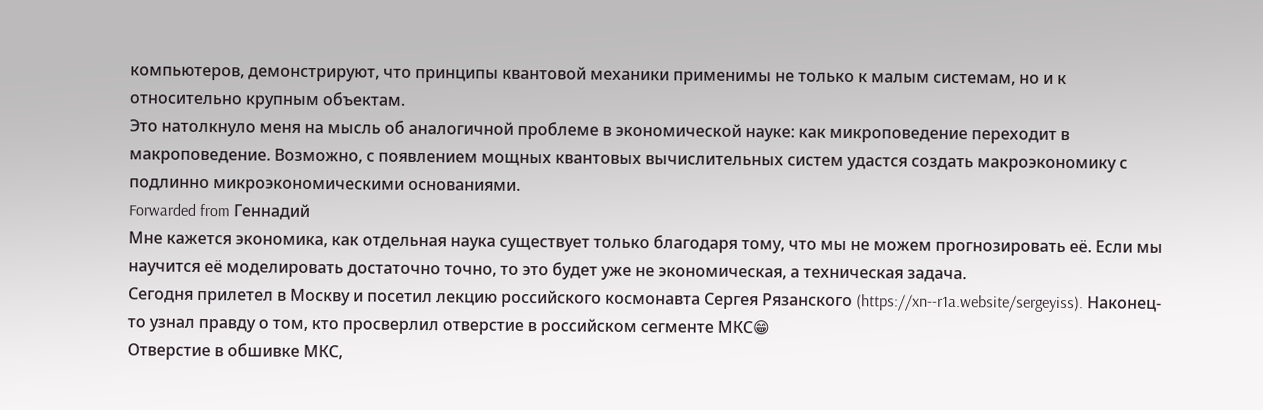компьютеров, демонстрируют, что принципы квантовой механики применимы не только к малым системам, но и к относительно крупным объектам.
Это натолкнуло меня на мысль об аналогичной проблеме в экономической науке: как микроповедение переходит в макроповедение. Возможно, с появлением мощных квантовых вычислительных систем удастся создать макроэкономику с подлинно микроэкономическими основаниями.
Forwarded from Геннадий
Мне кажется экономика, как отдельная наука существует только благодаря тому, что мы не можем прогнозировать её. Если мы научится её моделировать достаточно точно, то это будет уже не экономическая, а техническая задача.
Сегодня прилетел в Москву и посетил лекцию российского космонавта Сергея Рязанского (https://xn--r1a.website/sergeyiss). Наконец-то узнал правду о том, кто просверлил отверстие в российском сегменте МКС😁
Отверстие в обшивке МКС,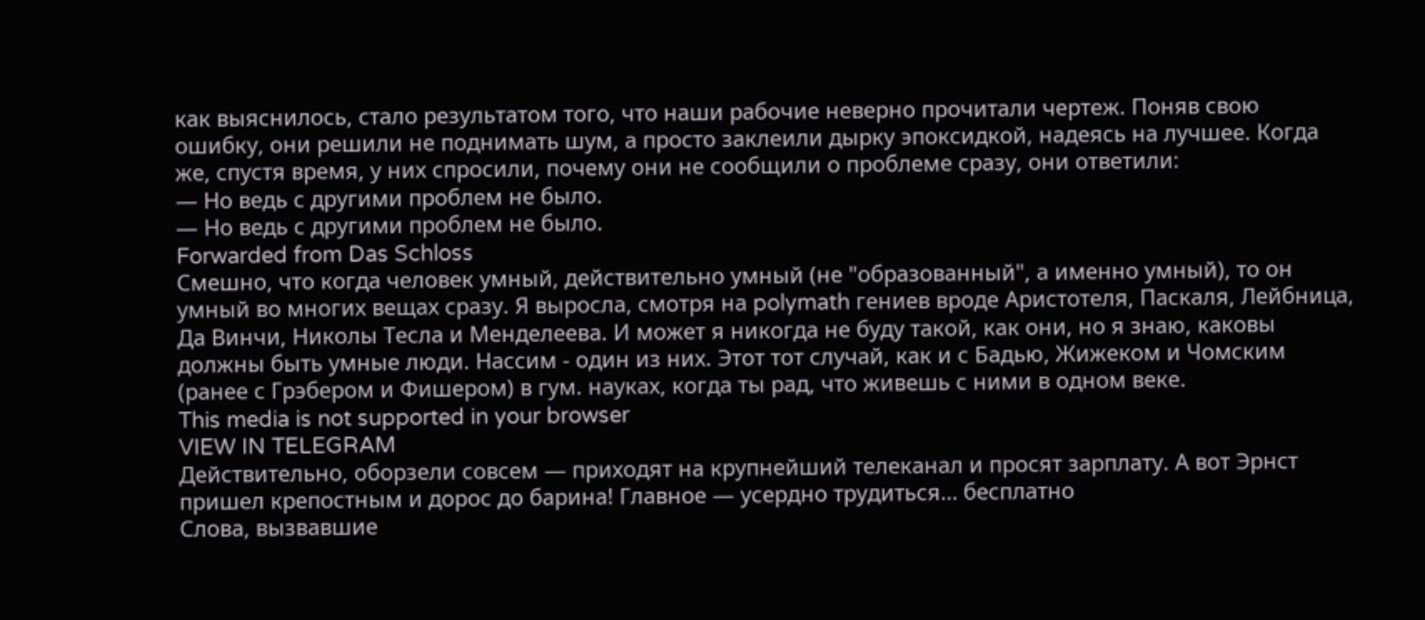как выяснилось, стало результатом того, что наши рабочие неверно прочитали чертеж. Поняв свою ошибку, они решили не поднимать шум, а просто заклеили дырку эпоксидкой, надеясь на лучшее. Когда же, спустя время, у них спросили, почему они не сообщили о проблеме сразу, они ответили:
— Но ведь с другими проблем не было.
— Но ведь с другими проблем не было.
Forwarded from Das Schloss
Смешно, что когда человек умный, действительно умный (не "образованный", а именно умный), то он умный во многих вещах сразу. Я выросла, смотря на polymath гениев вроде Аристотеля, Паскаля, Лейбница, Да Винчи, Николы Тесла и Менделеева. И может я никогда не буду такой, как они, но я знаю, каковы должны быть умные люди. Нассим - один из них. Этот тот случай, как и с Бадью, Жижеком и Чомским (ранее с Грэбером и Фишером) в гум. науках, когда ты рад, что живешь с ними в одном веке.
This media is not supported in your browser
VIEW IN TELEGRAM
Действительно, оборзели совсем — приходят на крупнейший телеканал и просят зарплату. А вот Эрнст пришел крепостным и дорос до барина! Главное — усердно трудиться… бесплатно
Слова, вызвавшие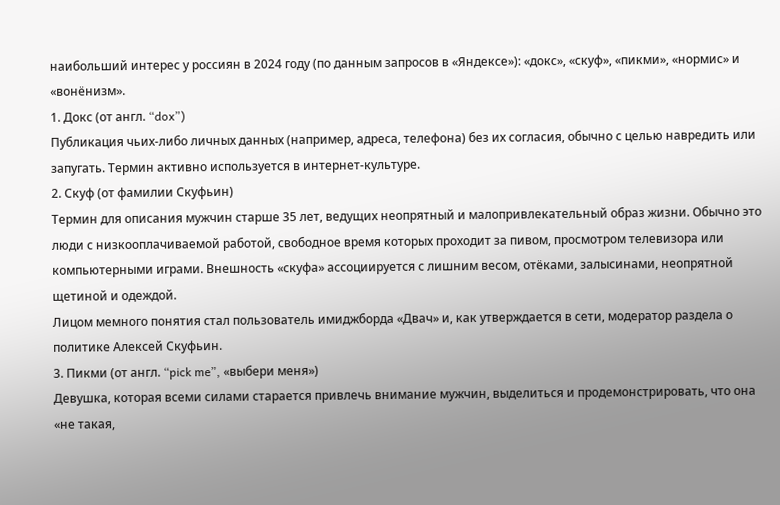наибольший интерес у россиян в 2024 году (по данным запросов в «Яндексе»): «докс», «скуф», «пикми», «нормис» и «вонёнизм».
1. Докс (от англ. “dox”)
Публикация чьих-либо личных данных (например, адреса, телефона) без их согласия, обычно с целью навредить или запугать. Термин активно используется в интернет-культуре.
2. Скуф (от фамилии Скуфьин)
Термин для описания мужчин старше 35 лет, ведущих неопрятный и малопривлекательный образ жизни. Обычно это люди с низкооплачиваемой работой, свободное время которых проходит за пивом, просмотром телевизора или компьютерными играми. Внешность «скуфа» ассоциируется с лишним весом, отёками, залысинами, неопрятной щетиной и одеждой.
Лицом мемного понятия стал пользователь имиджборда «Двач» и, как утверждается в сети, модератор раздела о политике Алексей Скуфьин.
3. Пикми (от англ. “pick me”, «выбери меня»)
Девушка, которая всеми силами старается привлечь внимание мужчин, выделиться и продемонстрировать, что она «не такая,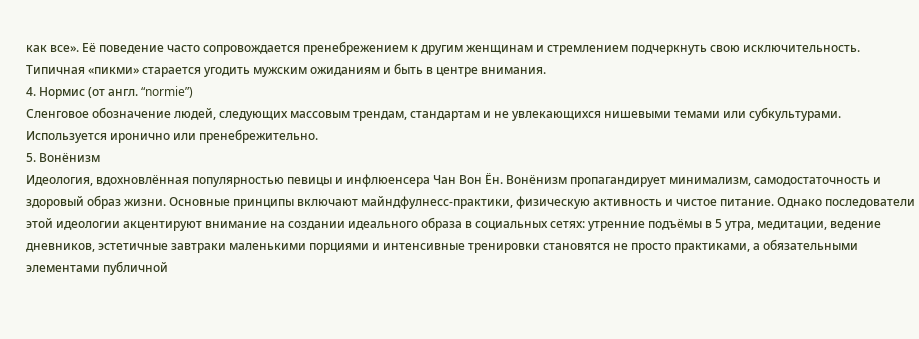как все». Её поведение часто сопровождается пренебрежением к другим женщинам и стремлением подчеркнуть свою исключительность. Типичная «пикми» старается угодить мужским ожиданиям и быть в центре внимания.
4. Нормис (от англ. “normie”)
Сленговое обозначение людей, следующих массовым трендам, стандартам и не увлекающихся нишевыми темами или субкультурами. Используется иронично или пренебрежительно.
5. Вонёнизм
Идеология, вдохновлённая популярностью певицы и инфлюенсера Чан Вон Ён. Вонёнизм пропагандирует минимализм, самодостаточность и здоровый образ жизни. Основные принципы включают майндфулнесс-практики, физическую активность и чистое питание. Однако последователи этой идеологии акцентируют внимание на создании идеального образа в социальных сетях: утренние подъёмы в 5 утра, медитации, ведение дневников, эстетичные завтраки маленькими порциями и интенсивные тренировки становятся не просто практиками, а обязательными элементами публичной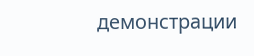демонстрации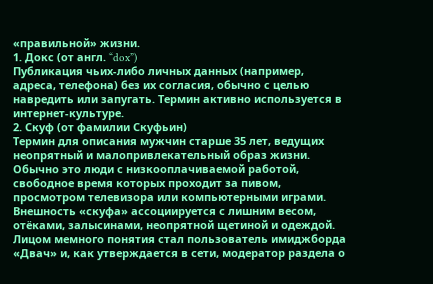«правильной» жизни.
1. Докс (от англ. “dox”)
Публикация чьих-либо личных данных (например, адреса, телефона) без их согласия, обычно с целью навредить или запугать. Термин активно используется в интернет-культуре.
2. Скуф (от фамилии Скуфьин)
Термин для описания мужчин старше 35 лет, ведущих неопрятный и малопривлекательный образ жизни. Обычно это люди с низкооплачиваемой работой, свободное время которых проходит за пивом, просмотром телевизора или компьютерными играми. Внешность «скуфа» ассоциируется с лишним весом, отёками, залысинами, неопрятной щетиной и одеждой.
Лицом мемного понятия стал пользователь имиджборда «Двач» и, как утверждается в сети, модератор раздела о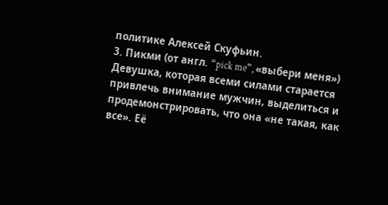политике Алексей Скуфьин.
3. Пикми (от англ. “pick me”, «выбери меня»)
Девушка, которая всеми силами старается привлечь внимание мужчин, выделиться и продемонстрировать, что она «не такая, как все». Её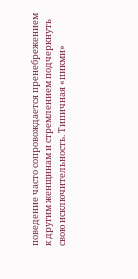поведение часто сопровождается пренебрежением к другим женщинам и стремлением подчеркнуть свою исключительность. Типичная «пикми»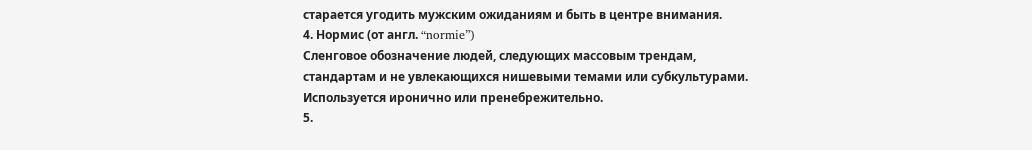старается угодить мужским ожиданиям и быть в центре внимания.
4. Нормис (от англ. “normie”)
Сленговое обозначение людей, следующих массовым трендам, стандартам и не увлекающихся нишевыми темами или субкультурами. Используется иронично или пренебрежительно.
5.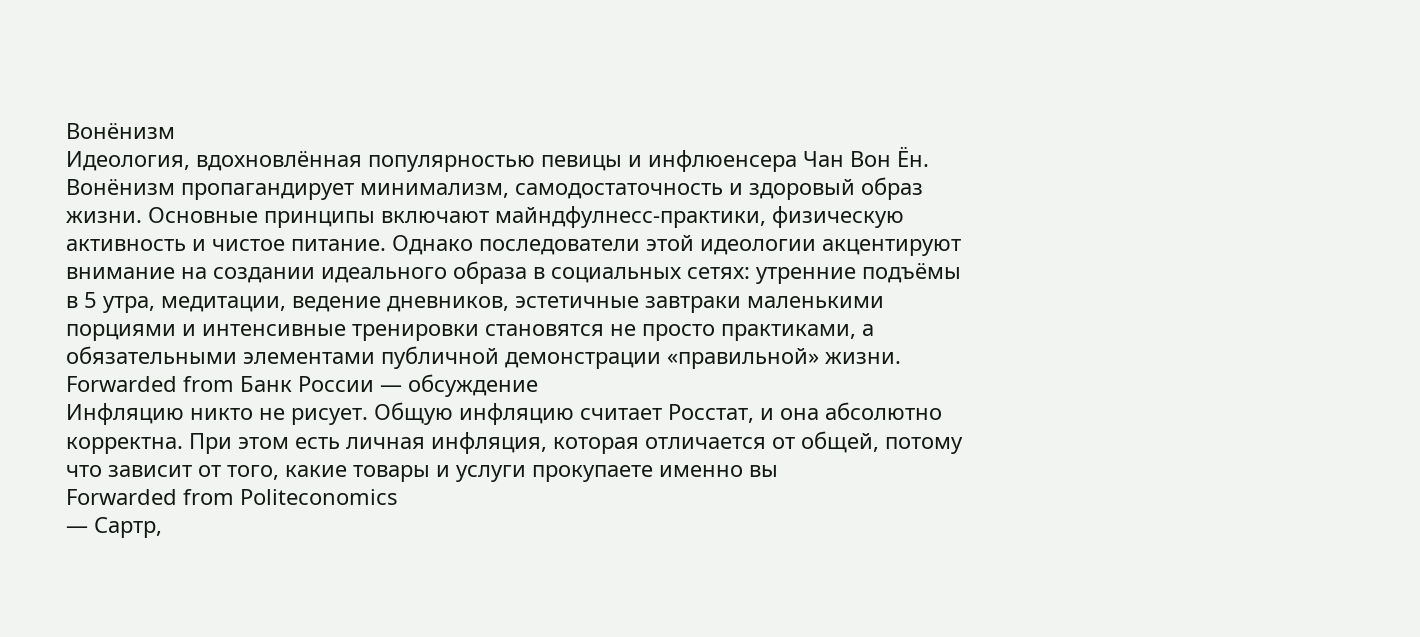Вонёнизм
Идеология, вдохновлённая популярностью певицы и инфлюенсера Чан Вон Ён. Вонёнизм пропагандирует минимализм, самодостаточность и здоровый образ жизни. Основные принципы включают майндфулнесс-практики, физическую активность и чистое питание. Однако последователи этой идеологии акцентируют внимание на создании идеального образа в социальных сетях: утренние подъёмы в 5 утра, медитации, ведение дневников, эстетичные завтраки маленькими порциями и интенсивные тренировки становятся не просто практиками, а обязательными элементами публичной демонстрации «правильной» жизни.
Forwarded from Банк России — обсуждение
Инфляцию никто не рисует. Общую инфляцию считает Росстат, и она абсолютно корректна. При этом есть личная инфляция, которая отличается от общей, потому что зависит от того, какие товары и услуги прокупаете именно вы
Forwarded from Politeconomics
— Сартр,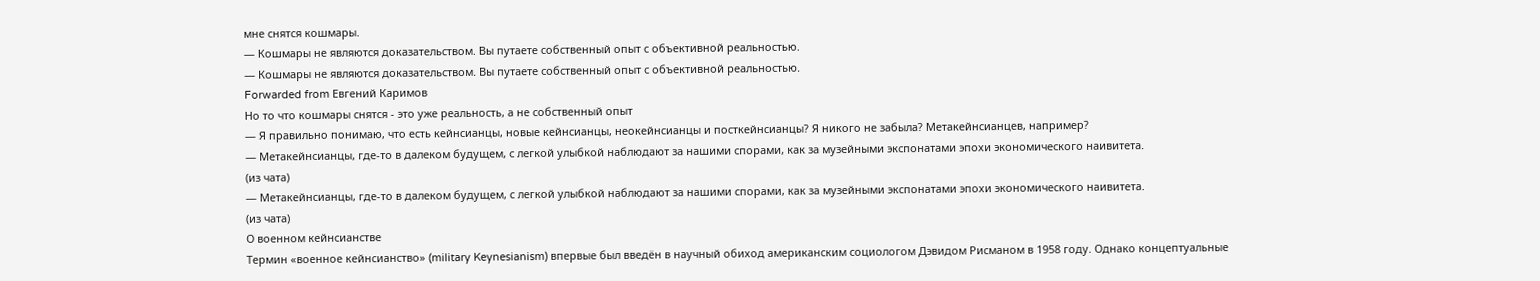мне снятся кошмары.
— Кошмары не являются доказательством. Вы путаете собственный опыт с объективной реальностью.
— Кошмары не являются доказательством. Вы путаете собственный опыт с объективной реальностью.
Forwarded from Евгений Каримов
Но то что кошмары снятся - это уже реальность, а не собственный опыт
— Я правильно понимаю, что есть кейнсианцы, новые кейнсианцы, неокейнсианцы и посткейнсианцы? Я никого не забыла? Метакейнсианцев, например?
— Метакейнсианцы, где-то в далеком будущем, с легкой улыбкой наблюдают за нашими спорами, как за музейными экспонатами эпохи экономического наивитета.
(из чата)
— Метакейнсианцы, где-то в далеком будущем, с легкой улыбкой наблюдают за нашими спорами, как за музейными экспонатами эпохи экономического наивитета.
(из чата)
О военном кейнсианстве
Термин «военное кейнсианство» (military Keynesianism) впервые был введён в научный обиход американским социологом Дэвидом Рисманом в 1958 году. Однако концептуальные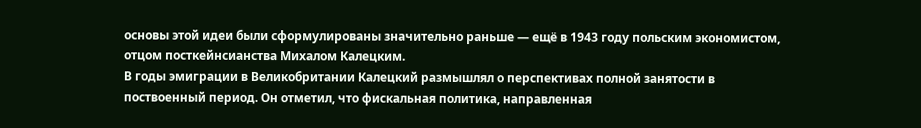основы этой идеи были сформулированы значительно раньше — ещё в 1943 году польским экономистом, отцом посткейнсианства Михалом Калецким.
В годы эмиграции в Великобритании Калецкий размышлял о перспективах полной занятости в поствоенный период. Он отметил, что фискальная политика, направленная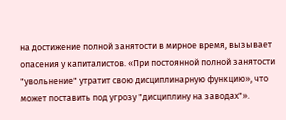на достижение полной занятости в мирное время, вызывает опасения у капиталистов. «При постоянной полной занятости "увольнение" утратит свою дисциплинарную функцию», что может поставить под угрозу "дисциплину на заводах"».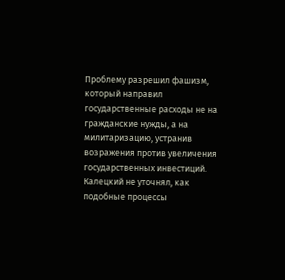Проблему разрешил фашизм, который направил государственные расходы не на гражданские нужды, а на милитаризацию, устранив возражения против увеличения государственных инвестиций.
Калецкий не уточнял, как подобные процессы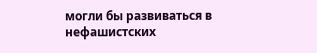могли бы развиваться в нефашистских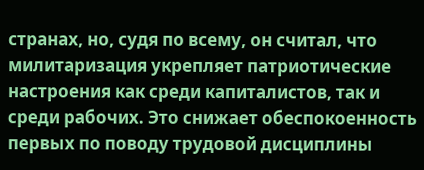странах, но, судя по всему, он считал, что милитаризация укрепляет патриотические настроения как среди капиталистов, так и среди рабочих. Это снижает обеспокоенность первых по поводу трудовой дисциплины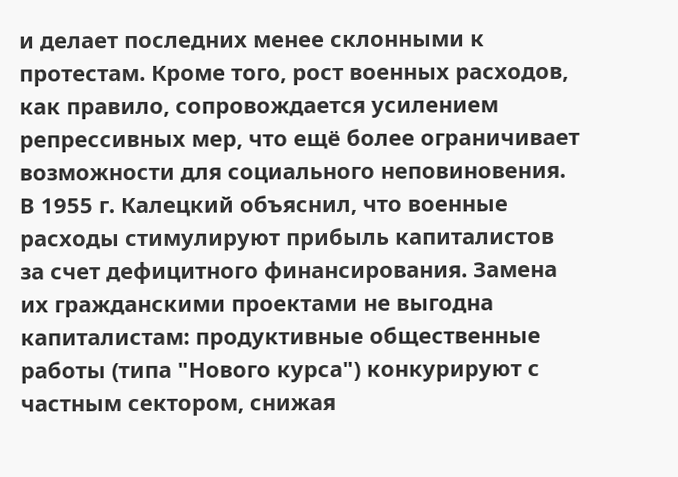и делает последних менее склонными к протестам. Кроме того, рост военных расходов, как правило, сопровождается усилением репрессивных мер, что ещё более ограничивает возможности для социального неповиновения.
В 1955 г. Калецкий объяснил, что военные расходы стимулируют прибыль капиталистов за счет дефицитного финансирования. Замена их гражданскими проектами не выгодна капиталистам: продуктивные общественные работы (типа "Нового курса") конкурируют с частным сектором, снижая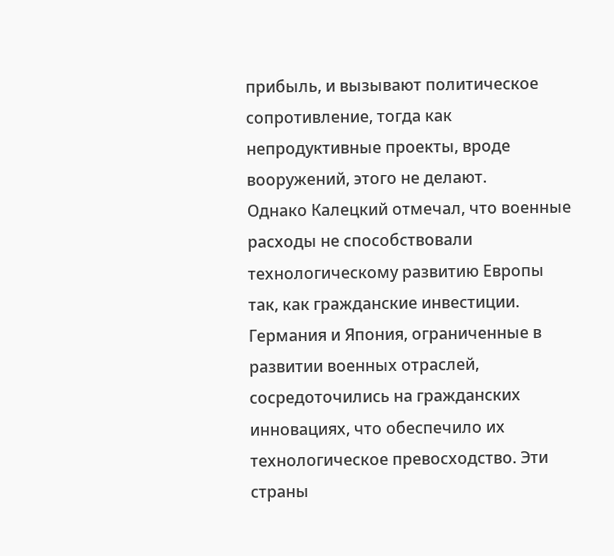прибыль, и вызывают политическое сопротивление, тогда как непродуктивные проекты, вроде вооружений, этого не делают.
Однако Калецкий отмечал, что военные расходы не способствовали технологическому развитию Европы так, как гражданские инвестиции. Германия и Япония, ограниченные в развитии военных отраслей, сосредоточились на гражданских инновациях, что обеспечило их технологическое превосходство. Эти страны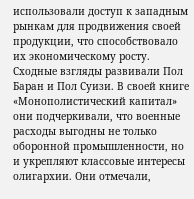использовали доступ к западным рынкам для продвижения своей продукции, что способствовало их экономическому росту.
Сходные взгляды развивали Пол Баран и Пол Суизи. В своей книге «Монополистический капитал» они подчеркивали, что военные расходы выгодны не только оборонной промышленности, но и укрепляют классовые интересы олигархии. Они отмечали,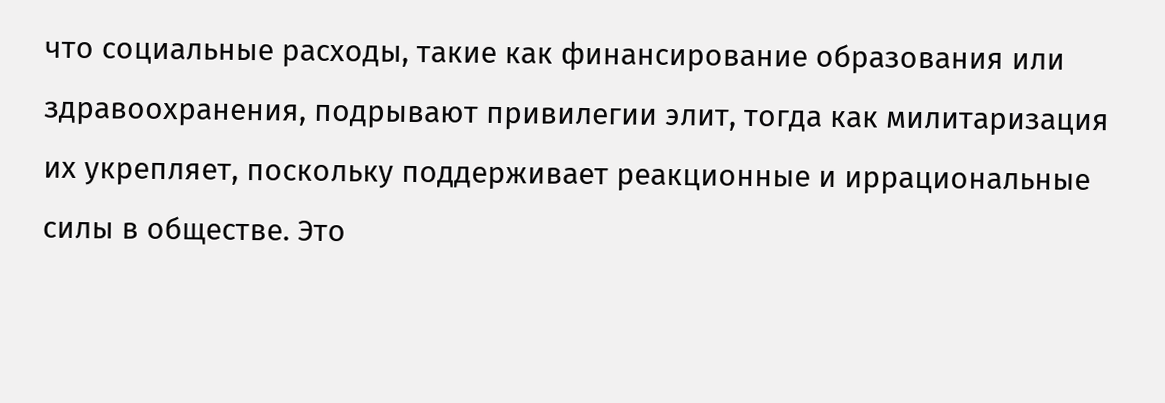что социальные расходы, такие как финансирование образования или здравоохранения, подрывают привилегии элит, тогда как милитаризация их укрепляет, поскольку поддерживает реакционные и иррациональные силы в обществе. Это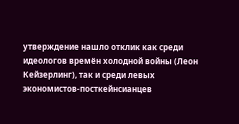утверждение нашло отклик как среди идеологов времён холодной войны (Леон Кейзерлинг), так и среди левых экономистов-посткейнсианцев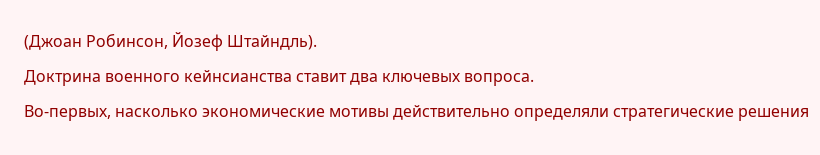(Джоан Робинсон, Йозеф Штайндль).
Доктрина военного кейнсианства ставит два ключевых вопроса.
Во-первых, насколько экономические мотивы действительно определяли стратегические решения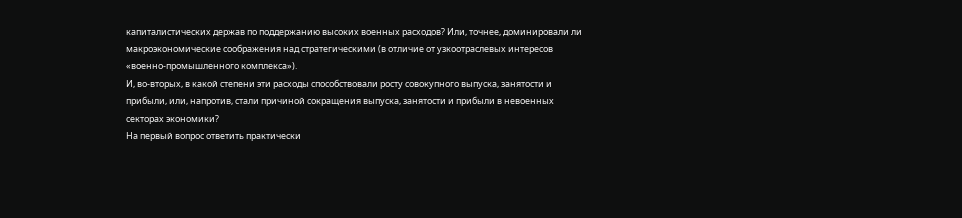капиталистических держав по поддержанию высоких военных расходов? Или, точнее, доминировали ли макроэкономические соображения над стратегическими (в отличие от узкоотраслевых интересов «военно-промышленного комплекса»).
И, во-вторых, в какой степени эти расходы способствовали росту совокупного выпуска, занятости и прибыли, или, напротив, стали причиной сокращения выпуска, занятости и прибыли в невоенных секторах экономики?
На первый вопрос ответить практически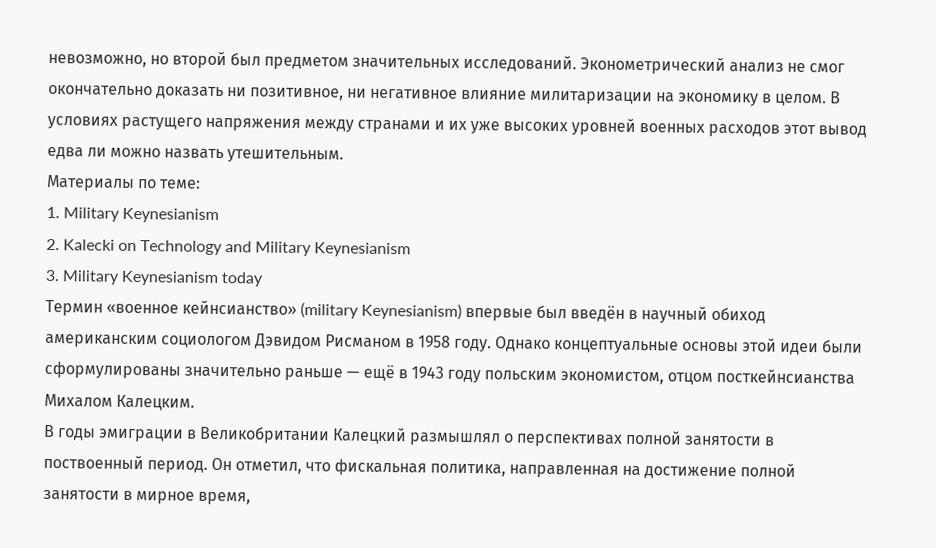невозможно, но второй был предметом значительных исследований. Эконометрический анализ не смог окончательно доказать ни позитивное, ни негативное влияние милитаризации на экономику в целом. В условиях растущего напряжения между странами и их уже высоких уровней военных расходов этот вывод едва ли можно назвать утешительным.
Материалы по теме:
1. Military Keynesianism
2. Kalecki on Technology and Military Keynesianism
3. Military Keynesianism today
Термин «военное кейнсианство» (military Keynesianism) впервые был введён в научный обиход американским социологом Дэвидом Рисманом в 1958 году. Однако концептуальные основы этой идеи были сформулированы значительно раньше — ещё в 1943 году польским экономистом, отцом посткейнсианства Михалом Калецким.
В годы эмиграции в Великобритании Калецкий размышлял о перспективах полной занятости в поствоенный период. Он отметил, что фискальная политика, направленная на достижение полной занятости в мирное время,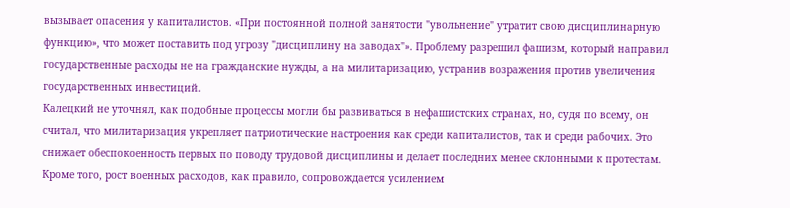вызывает опасения у капиталистов. «При постоянной полной занятости "увольнение" утратит свою дисциплинарную функцию», что может поставить под угрозу "дисциплину на заводах"». Проблему разрешил фашизм, который направил государственные расходы не на гражданские нужды, а на милитаризацию, устранив возражения против увеличения государственных инвестиций.
Калецкий не уточнял, как подобные процессы могли бы развиваться в нефашистских странах, но, судя по всему, он считал, что милитаризация укрепляет патриотические настроения как среди капиталистов, так и среди рабочих. Это снижает обеспокоенность первых по поводу трудовой дисциплины и делает последних менее склонными к протестам. Кроме того, рост военных расходов, как правило, сопровождается усилением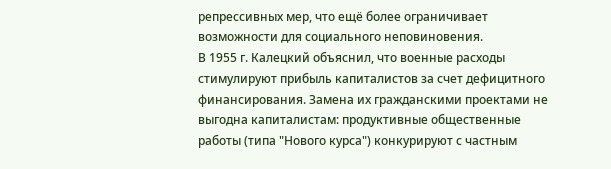репрессивных мер, что ещё более ограничивает возможности для социального неповиновения.
В 1955 г. Калецкий объяснил, что военные расходы стимулируют прибыль капиталистов за счет дефицитного финансирования. Замена их гражданскими проектами не выгодна капиталистам: продуктивные общественные работы (типа "Нового курса") конкурируют с частным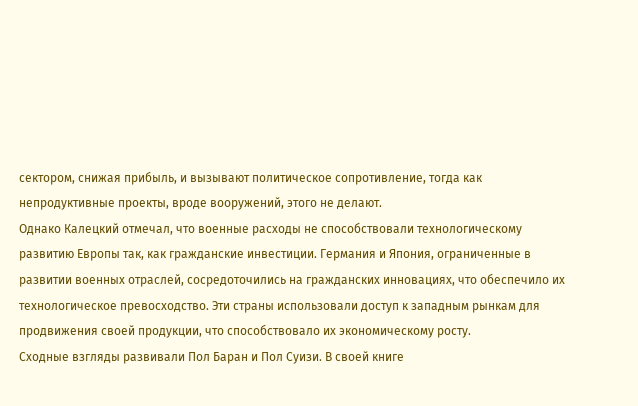сектором, снижая прибыль, и вызывают политическое сопротивление, тогда как непродуктивные проекты, вроде вооружений, этого не делают.
Однако Калецкий отмечал, что военные расходы не способствовали технологическому развитию Европы так, как гражданские инвестиции. Германия и Япония, ограниченные в развитии военных отраслей, сосредоточились на гражданских инновациях, что обеспечило их технологическое превосходство. Эти страны использовали доступ к западным рынкам для продвижения своей продукции, что способствовало их экономическому росту.
Сходные взгляды развивали Пол Баран и Пол Суизи. В своей книге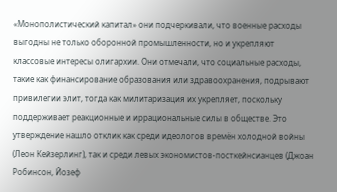«Монополистический капитал» они подчеркивали, что военные расходы выгодны не только оборонной промышленности, но и укрепляют классовые интересы олигархии. Они отмечали, что социальные расходы, такие как финансирование образования или здравоохранения, подрывают привилегии элит, тогда как милитаризация их укрепляет, поскольку поддерживает реакционные и иррациональные силы в обществе. Это утверждение нашло отклик как среди идеологов времён холодной войны (Леон Кейзерлинг), так и среди левых экономистов-посткейнсианцев (Джоан Робинсон, Йозеф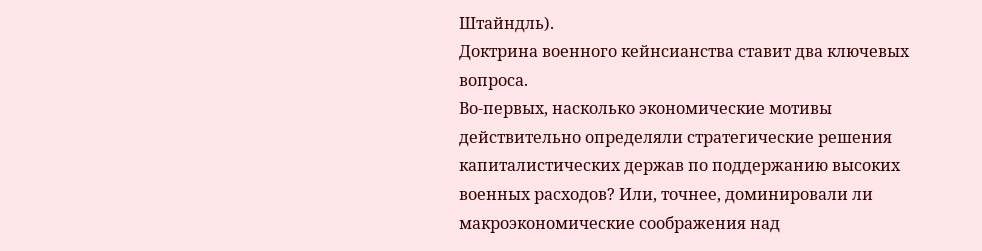Штайндль).
Доктрина военного кейнсианства ставит два ключевых вопроса.
Во-первых, насколько экономические мотивы действительно определяли стратегические решения капиталистических держав по поддержанию высоких военных расходов? Или, точнее, доминировали ли макроэкономические соображения над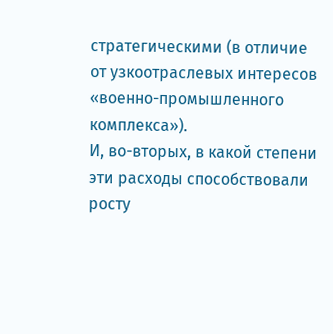стратегическими (в отличие от узкоотраслевых интересов «военно-промышленного комплекса»).
И, во-вторых, в какой степени эти расходы способствовали росту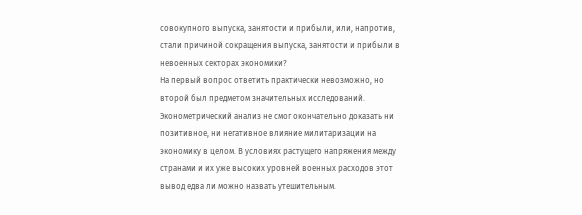совокупного выпуска, занятости и прибыли, или, напротив, стали причиной сокращения выпуска, занятости и прибыли в невоенных секторах экономики?
На первый вопрос ответить практически невозможно, но второй был предметом значительных исследований. Эконометрический анализ не смог окончательно доказать ни позитивное, ни негативное влияние милитаризации на экономику в целом. В условиях растущего напряжения между странами и их уже высоких уровней военных расходов этот вывод едва ли можно назвать утешительным.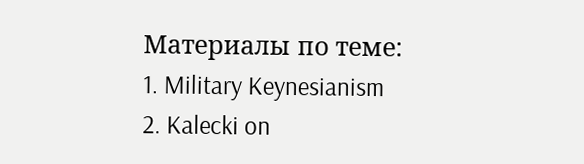Материалы по теме:
1. Military Keynesianism
2. Kalecki on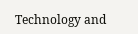Technology and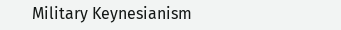Military Keynesianism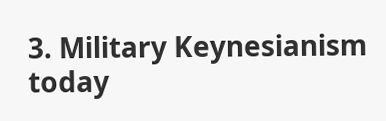3. Military Keynesianism today